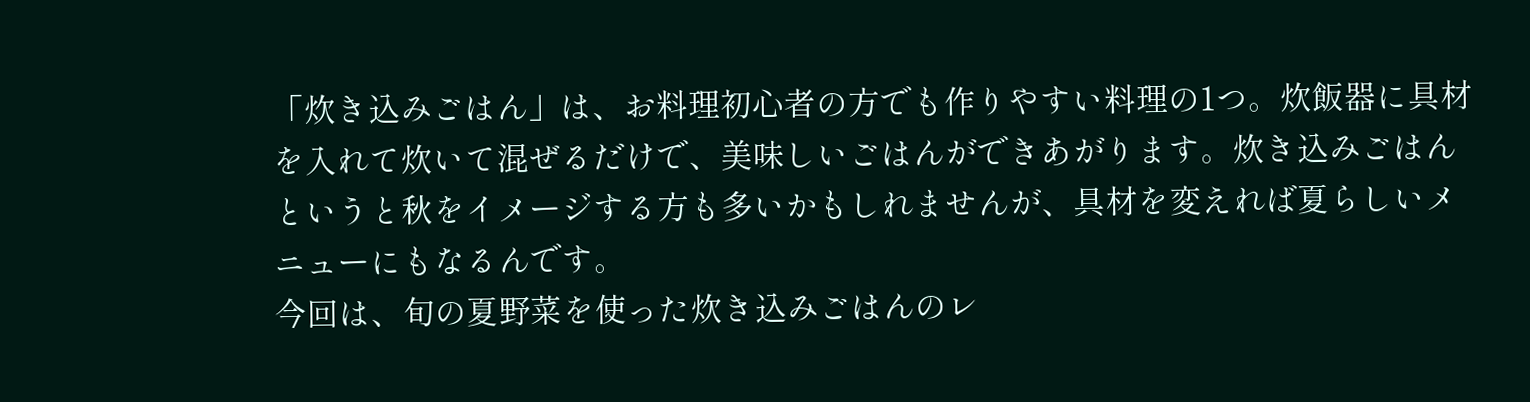「炊き込みごはん」は、お料理初心者の方でも作りやすい料理の1つ。炊飯器に具材を入れて炊いて混ぜるだけで、美味しいごはんができあがります。炊き込みごはんというと秋をイメージする方も多いかもしれませんが、具材を変えれば夏らしいメニューにもなるんです。
今回は、旬の夏野菜を使った炊き込みごはんのレ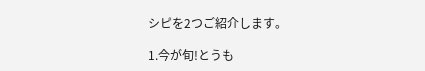シピを2つご紹介します。

1.今が旬!とうも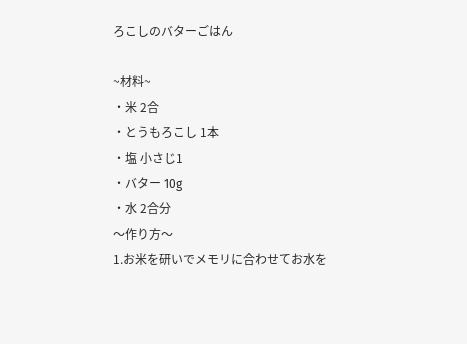ろこしのバターごはん

~材料~
・米 2合
・とうもろこし 1本
・塩 小さじ1
・バター 10g
・水 2合分
〜作り方〜
1.お米を研いでメモリに合わせてお水を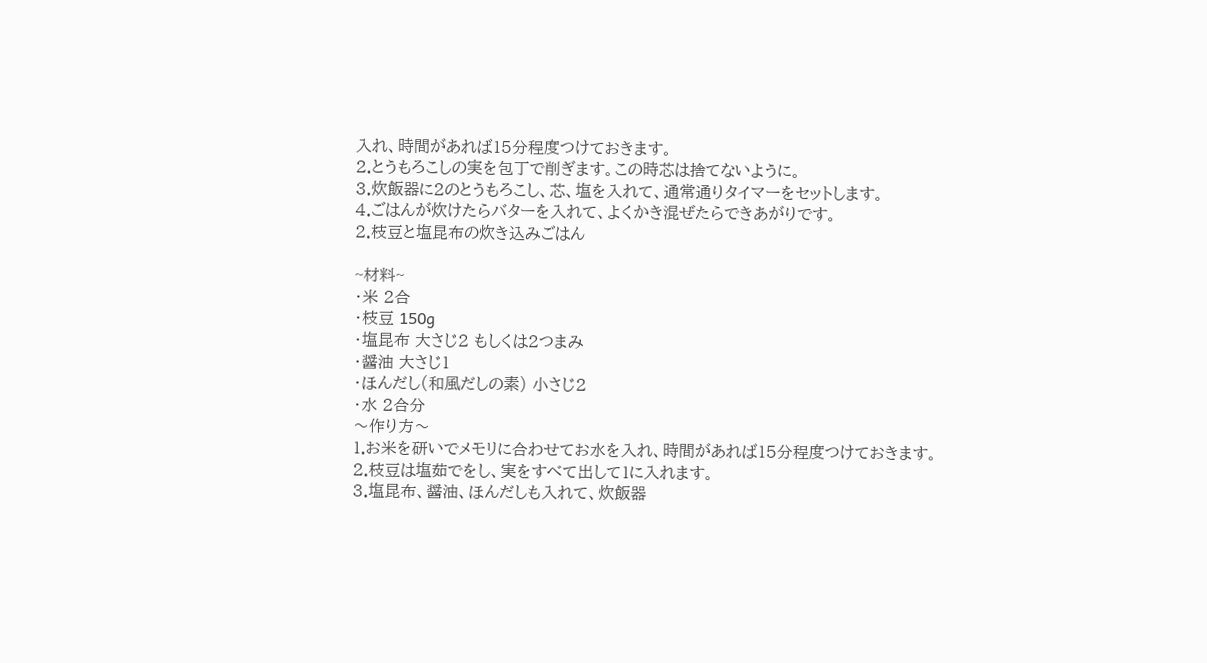入れ、時間があれば15分程度つけておきます。
2.とうもろこしの実を包丁で削ぎます。この時芯は捨てないように。
3.炊飯器に2のとうもろこし、芯、塩を入れて、通常通りタイマーをセットします。
4.ごはんが炊けたらバターを入れて、よくかき混ぜたらできあがりです。
2.枝豆と塩昆布の炊き込みごはん

~材料~
・米 2合
・枝豆 150g
・塩昆布 大さじ2 もしくは2つまみ
・醤油 大さじ1
・ほんだし(和風だしの素) 小さじ2
・水 2合分
〜作り方〜
1.お米を研いでメモリに合わせてお水を入れ、時間があれば15分程度つけておきます。
2.枝豆は塩茹でをし、実をすべて出して1に入れます。
3.塩昆布、醤油、ほんだしも入れて、炊飯器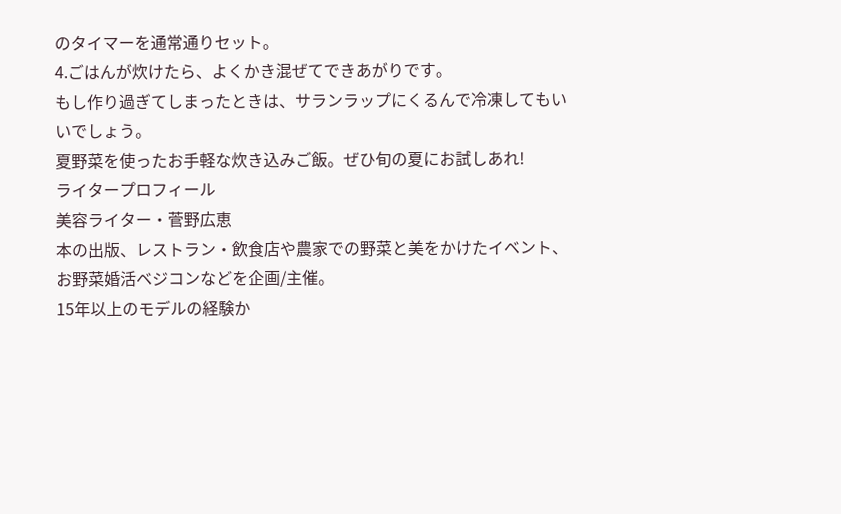のタイマーを通常通りセット。
4.ごはんが炊けたら、よくかき混ぜてできあがりです。
もし作り過ぎてしまったときは、サランラップにくるんで冷凍してもいいでしょう。
夏野菜を使ったお手軽な炊き込みご飯。ぜひ旬の夏にお試しあれ!
ライタープロフィール
美容ライター・菅野広恵
本の出版、レストラン・飲食店や農家での野菜と美をかけたイベント、お野菜婚活ベジコンなどを企画/主催。
15年以上のモデルの経験か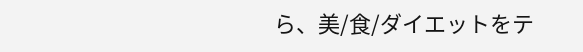ら、美/食/ダイエットをテ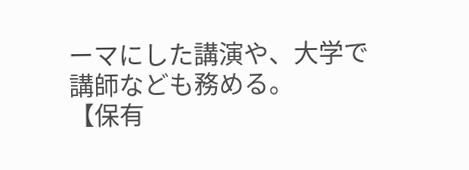ーマにした講演や、大学で講師なども務める。
【保有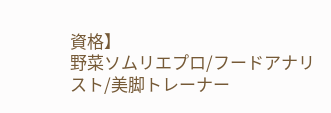資格】
野菜ソムリエプロ/フードアナリスト/美脚トレーナー